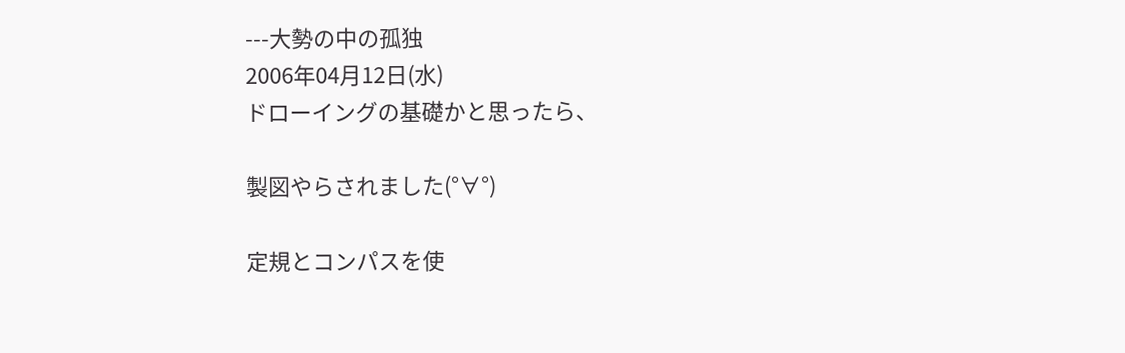---大勢の中の孤独
2006年04月12日(水)
ドローイングの基礎かと思ったら、

製図やらされました(°∀°)

定規とコンパスを使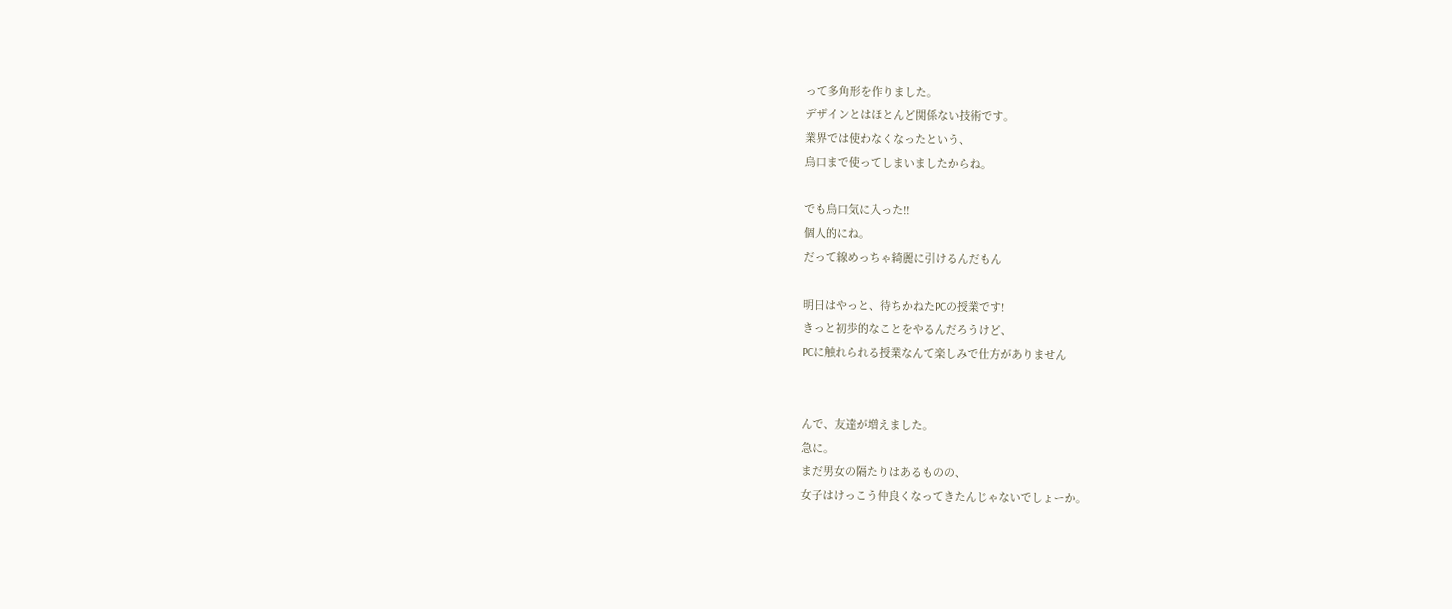って多角形を作りました。
デザインとはほとんど関係ない技術です。
業界では使わなくなったという、
烏口まで使ってしまいましたからね。

でも烏口気に入った!!
個人的にね。
だって線めっちゃ綺麗に引けるんだもん

明日はやっと、待ちかねたPCの授業です!
きっと初歩的なことをやるんだろうけど、
PCに触れられる授業なんて楽しみで仕方がありません


んで、友達が増えました。
急に。
まだ男女の隔たりはあるものの、
女子はけっこう仲良くなってきたんじゃないでしょーか。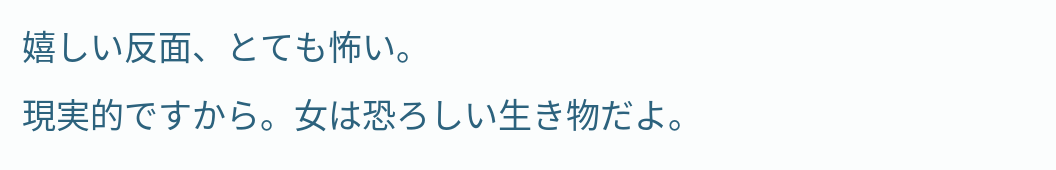嬉しい反面、とても怖い。
現実的ですから。女は恐ろしい生き物だよ。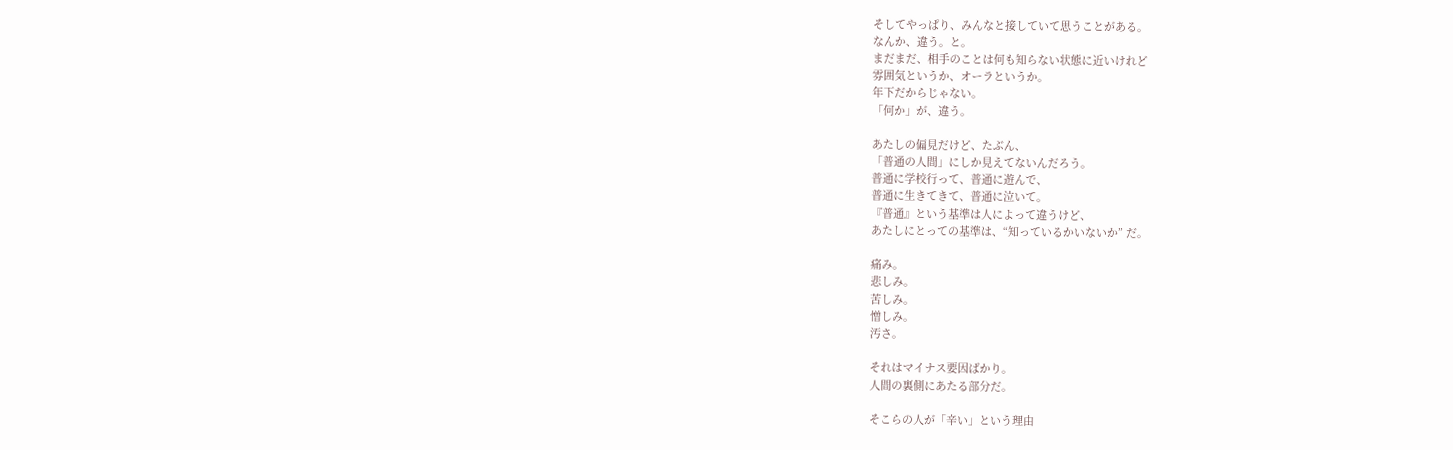そしてやっぱり、みんなと接していて思うことがある。
なんか、違う。と。
まだまだ、相手のことは何も知らない状態に近いけれど
雰囲気というか、オーラというか。
年下だからじゃない。
「何か」が、違う。

あたしの偏見だけど、たぶん、
「普通の人間」にしか見えてないんだろう。
普通に学校行って、普通に遊んで、
普通に生きてきて、普通に泣いて。
『普通』という基準は人によって違うけど、
あたしにとっての基準は、“知っているかいないか” だ。

痛み。
悲しみ。
苦しみ。
憎しみ。
汚さ。

それはマイナス要因ばかり。
人間の裏側にあたる部分だ。

そこらの人が「辛い」という理由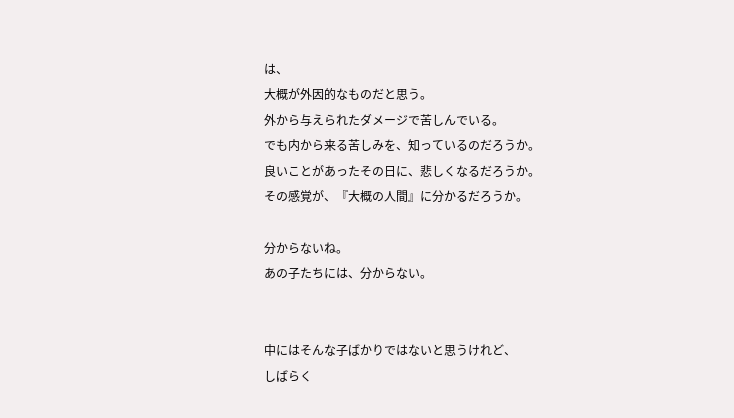は、
大概が外因的なものだと思う。
外から与えられたダメージで苦しんでいる。
でも内から来る苦しみを、知っているのだろうか。
良いことがあったその日に、悲しくなるだろうか。
その感覚が、『大概の人間』に分かるだろうか。

分からないね。
あの子たちには、分からない。


中にはそんな子ばかりではないと思うけれど、
しばらく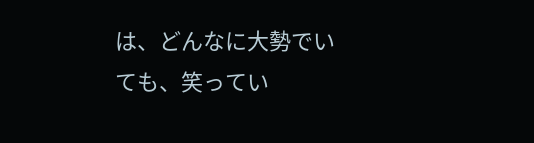は、どんなに大勢でいても、笑ってい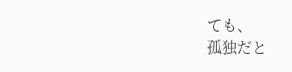ても、
孤独だと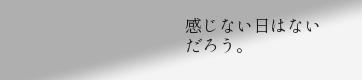感じない日はないだろう。